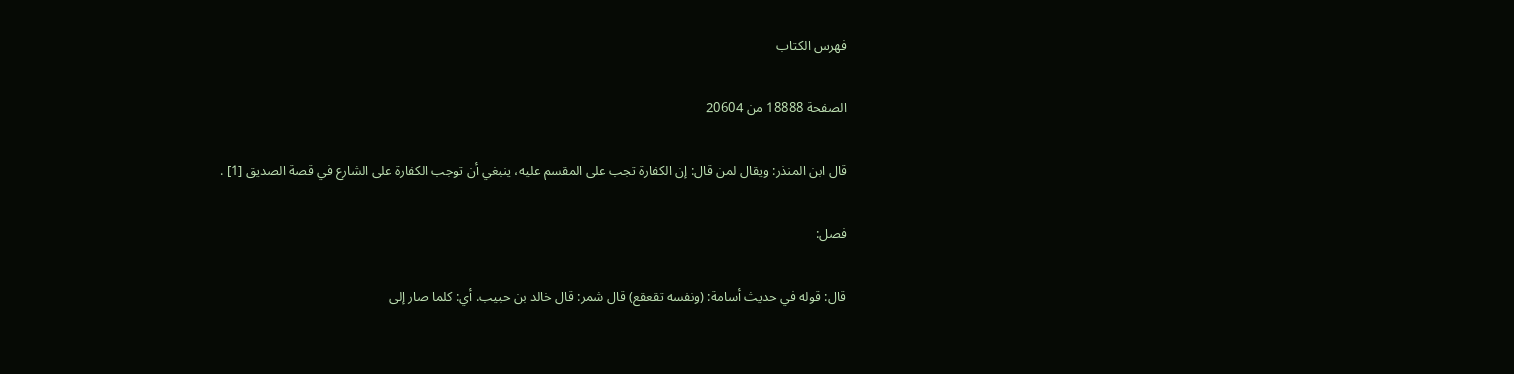فهرس الكتاب

الصفحة 18888 من 20604

قال ابن المنذر: ويقال لمن قال: إن الكفارة تجب على المقسم عليه، ينبغي أن توجب الكفارة على الشارع في قصة الصديق [1] .

فصل:

قال: قوله في حديث أسامة: (ونفسه تقعقع) قال شمر: قال خالد بن حبيب. أي: كلما صار إلى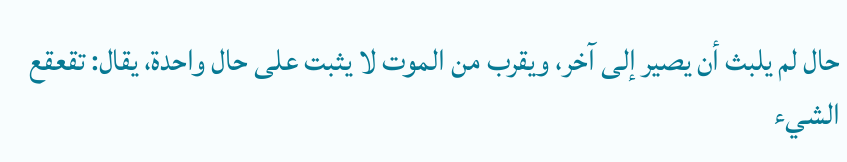حال لم يلبث أن يصير إلى آخر، ويقرب من الموت لا يثبت على حال واحدة، يقال: تقعقع الشيء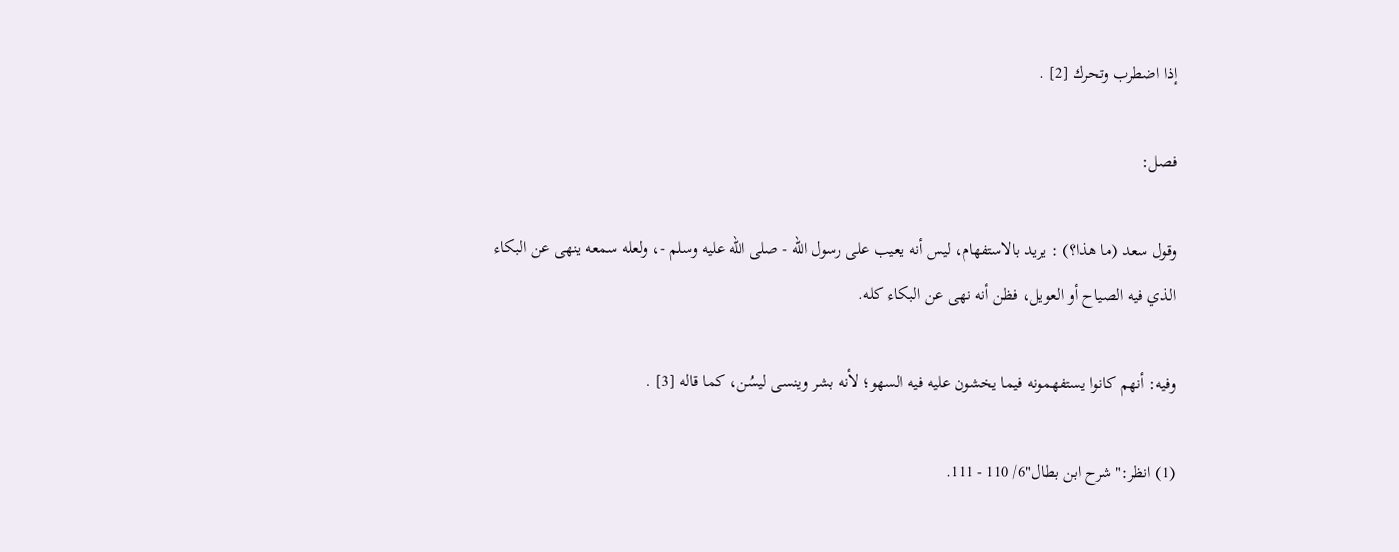إذا اضطرب وتحرك [2] .

فصل:

وقول سعد (ما هذا؟) : يريد بالاستفهام، ليس أنه يعيب على رسول الله - صلى الله عليه وسلم -، ولعله سمعه ينهى عن البكاء الذي فيه الصياح أو العويل، فظن أنه نهى عن البكاء كله.

وفيه: أنهم كانوا يستفهمونه فيما يخشون عليه فيه السهو؛ لأنه بشر وينسى ليسُن، كما قاله [3] .

(1) انظر:"شرح ابن بطال"6/ 110 - 111.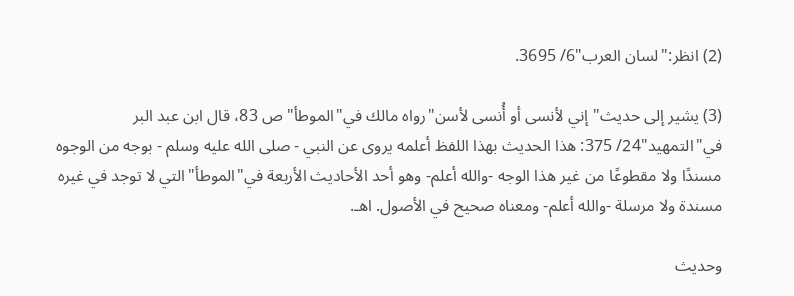(2) انظر:"لسان العرب"6/ 3695.

(3) يشير إلى حديث"إني لأنسى أو أُنسى لأسن"رواه مالك في"الموطأ"ص 83، قال ابن عبد البر في"التمهيد"24/ 375: هذا الحديث بهذا اللفظ أعلمه يروى عن النبي - صلى الله عليه وسلم - بوجه من الوجوه مسندًا ولا مقطوعًا من غير هذا الوجه -والله أعلم- وهو أحد الأحاديث الأربعة في"الموطأ"التي لا توجد في غيره مسندة ولا مرسلة -والله أعلم- ومعناه صحيح في الأصول. اهـ.

وحديث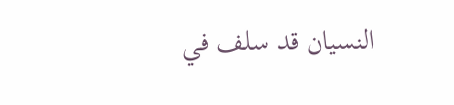النسيان قد سلف في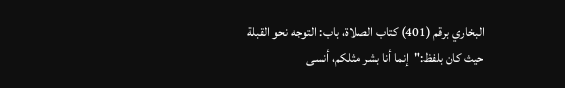البخاري برقم (401) كتاب الصلاة، باب: التوجه نحو القبلة حيث كان بلفظ:"إنما أنا بشر مثلكم، أنسى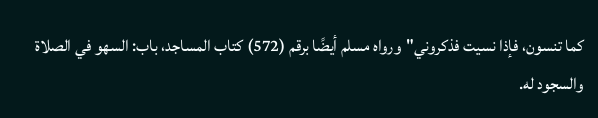كما تنسون، فإذا نسيت فذكروني"ورواه مسلم أيضًا برقم (572) كتاب المساجد، باب: السهو في الصلاة والسجود له.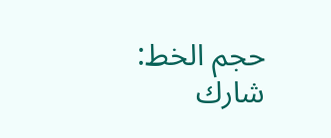حجم الخط:
شارك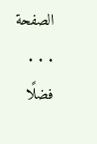الصفحة
. . .
فضلًا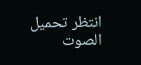انتظر تحميل الصوت